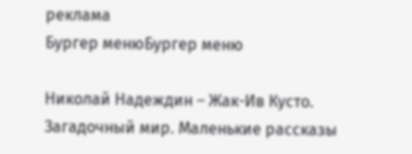реклама
Бургер менюБургер меню

Николай Надеждин – Жак-Ив Кусто. Загадочный мир. Маленькие рассказы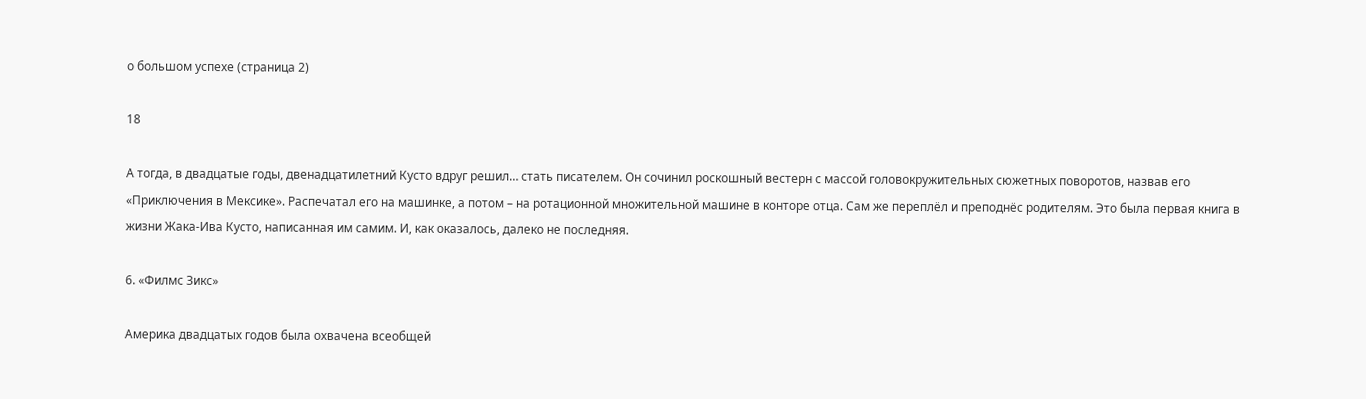о большом успехе (страница 2)

18

А тогда, в двадцатые годы, двенадцатилетний Кусто вдруг решил… стать писателем. Он сочинил роскошный вестерн с массой головокружительных сюжетных поворотов, назвав его «Приключения в Мексике». Распечатал его на машинке, а потом – на ротационной множительной машине в конторе отца. Сам же переплёл и преподнёс родителям. Это была первая книга в жизни Жака-Ива Кусто, написанная им самим. И, как оказалось, далеко не последняя.

6. «Филмс Зикс»

Америка двадцатых годов была охвачена всеобщей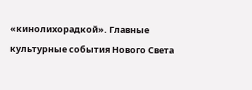«кинолихорадкой». Главные культурные события Нового Света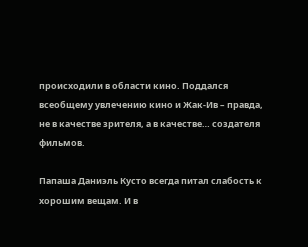происходили в области кино. Поддался всеобщему увлечению кино и Жак-Ив – правда, не в качестве зрителя, а в качестве… создателя фильмов.

Папаша Даниэль Кусто всегда питал слабость к хорошим вещам. И в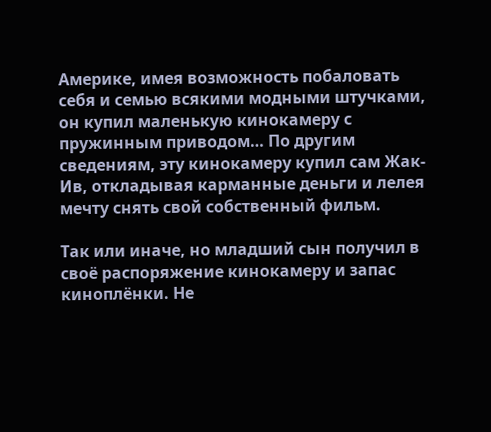Америке, имея возможность побаловать себя и семью всякими модными штучками, он купил маленькую кинокамеру с пружинным приводом… По другим сведениям, эту кинокамеру купил сам Жак-Ив, откладывая карманные деньги и лелея мечту снять свой собственный фильм.

Так или иначе, но младший сын получил в своё распоряжение кинокамеру и запас киноплёнки. Не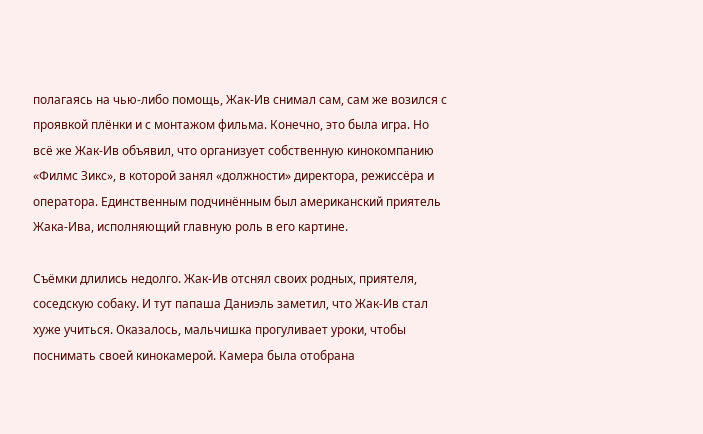полагаясь на чью-либо помощь, Жак-Ив снимал сам, сам же возился с проявкой плёнки и с монтажом фильма. Конечно, это была игра. Но всё же Жак-Ив объявил, что организует собственную кинокомпанию «Филмс Зикс», в которой занял «должности» директора, режиссёра и оператора. Единственным подчинённым был американский приятель Жака-Ива, исполняющий главную роль в его картине.

Съёмки длились недолго. Жак-Ив отснял своих родных, приятеля, соседскую собаку. И тут папаша Даниэль заметил, что Жак-Ив стал хуже учиться. Оказалось, мальчишка прогуливает уроки, чтобы поснимать своей кинокамерой. Камера была отобрана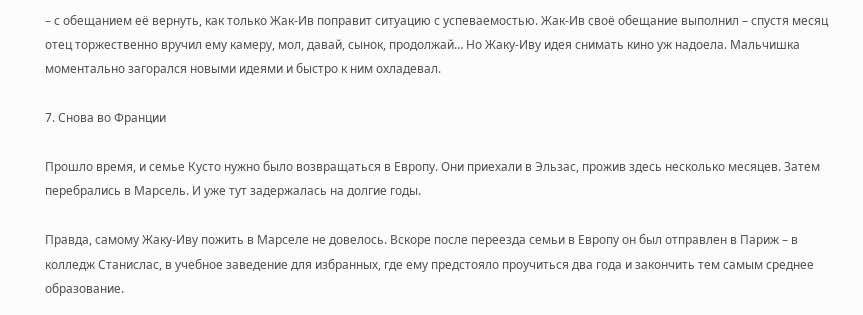– с обещанием её вернуть, как только Жак-Ив поправит ситуацию с успеваемостью. Жак-Ив своё обещание выполнил – спустя месяц отец торжественно вручил ему камеру, мол, давай, сынок, продолжай… Но Жаку-Иву идея снимать кино уж надоела. Мальчишка моментально загорался новыми идеями и быстро к ним охладевал.

7. Снова во Франции

Прошло время, и семье Кусто нужно было возвращаться в Европу. Они приехали в Эльзас, прожив здесь несколько месяцев. Затем перебрались в Марсель. И уже тут задержалась на долгие годы.

Правда, самому Жаку-Иву пожить в Марселе не довелось. Вскоре после переезда семьи в Европу он был отправлен в Париж – в колледж Станислас, в учебное заведение для избранных, где ему предстояло проучиться два года и закончить тем самым среднее образование.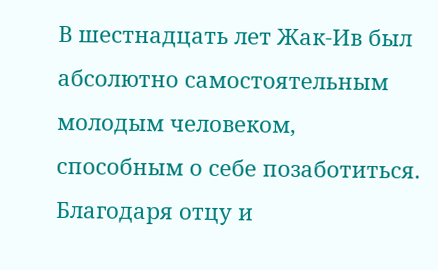В шестнадцать лет Жак-Ив был абсолютно самостоятельным молодым человеком, способным о себе позаботиться. Благодаря отцу и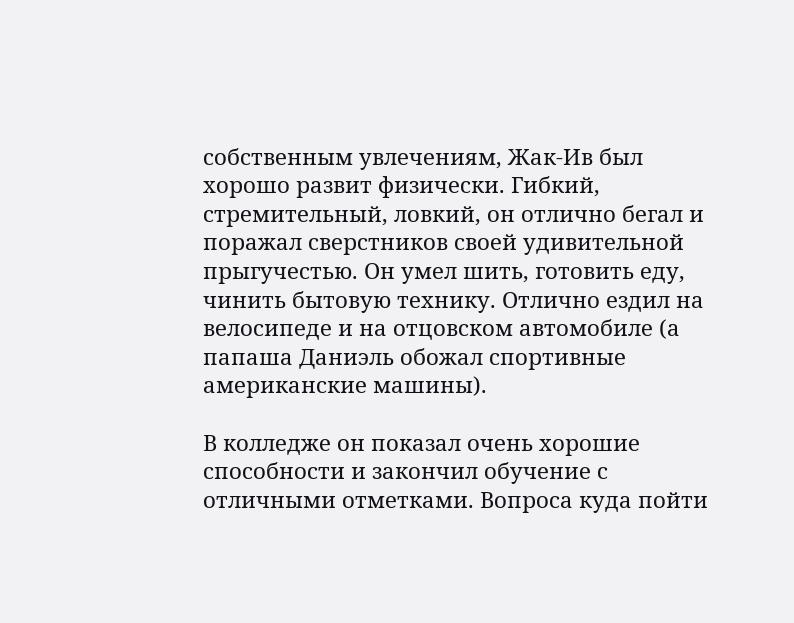собственным увлечениям, Жак-Ив был хорошо развит физически. Гибкий, стремительный, ловкий, он отлично бегал и поражал сверстников своей удивительной прыгучестью. Он умел шить, готовить еду, чинить бытовую технику. Отлично ездил на велосипеде и на отцовском автомобиле (а папаша Даниэль обожал спортивные американские машины).

В колледже он показал очень хорошие способности и закончил обучение с отличными отметками. Вопроса куда пойти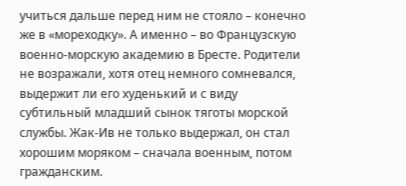учиться дальше перед ним не стояло – конечно же в «мореходку». А именно – во Французскую военно-морскую академию в Бресте. Родители не возражали, хотя отец немного сомневался, выдержит ли его худенький и с виду субтильный младший сынок тяготы морской службы. Жак-Ив не только выдержал, он стал хорошим моряком – сначала военным, потом гражданским.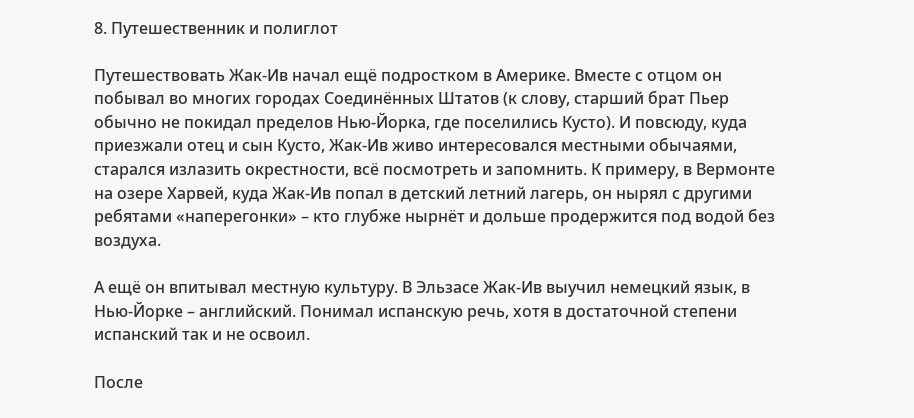8. Путешественник и полиглот

Путешествовать Жак-Ив начал ещё подростком в Америке. Вместе с отцом он побывал во многих городах Соединённых Штатов (к слову, старший брат Пьер обычно не покидал пределов Нью-Йорка, где поселились Кусто). И повсюду, куда приезжали отец и сын Кусто, Жак-Ив живо интересовался местными обычаями, старался излазить окрестности, всё посмотреть и запомнить. К примеру, в Вермонте на озере Харвей, куда Жак-Ив попал в детский летний лагерь, он нырял с другими ребятами «наперегонки» – кто глубже нырнёт и дольше продержится под водой без воздуха.

А ещё он впитывал местную культуру. В Эльзасе Жак-Ив выучил немецкий язык, в Нью-Йорке – английский. Понимал испанскую речь, хотя в достаточной степени испанский так и не освоил.

После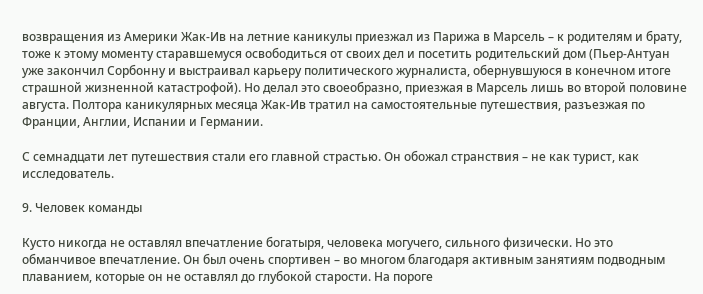возвращения из Америки Жак-Ив на летние каникулы приезжал из Парижа в Марсель – к родителям и брату, тоже к этому моменту старавшемуся освободиться от своих дел и посетить родительский дом (Пьер-Антуан уже закончил Сорбонну и выстраивал карьеру политического журналиста, обернувшуюся в конечном итоге страшной жизненной катастрофой). Но делал это своеобразно, приезжая в Марсель лишь во второй половине августа. Полтора каникулярных месяца Жак-Ив тратил на самостоятельные путешествия, разъезжая по Франции, Англии, Испании и Германии.

С семнадцати лет путешествия стали его главной страстью. Он обожал странствия – не как турист, как исследователь.

9. Человек команды

Кусто никогда не оставлял впечатление богатыря, человека могучего, сильного физически. Но это обманчивое впечатление. Он был очень спортивен – во многом благодаря активным занятиям подводным плаванием, которые он не оставлял до глубокой старости. На пороге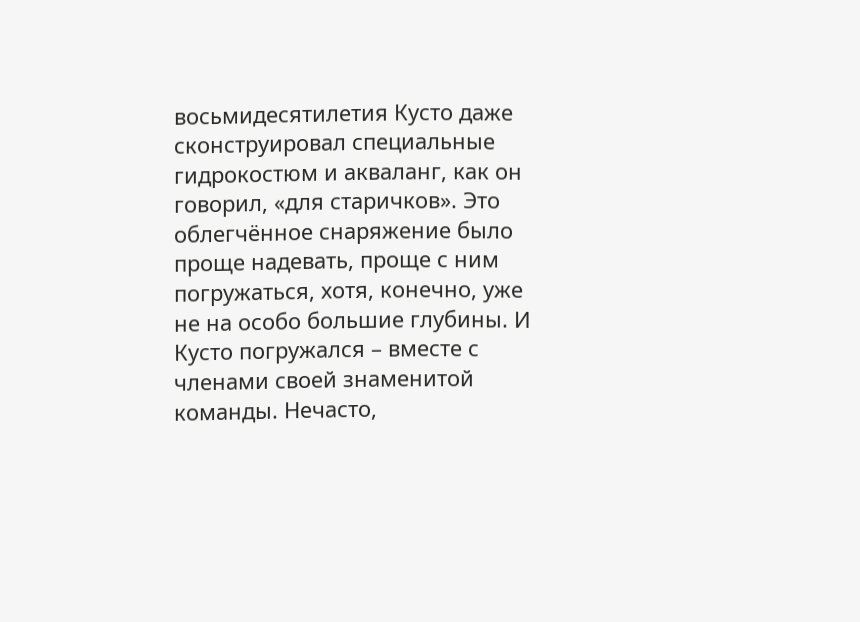восьмидесятилетия Кусто даже сконструировал специальные гидрокостюм и акваланг, как он говорил, «для старичков». Это облегчённое снаряжение было проще надевать, проще с ним погружаться, хотя, конечно, уже не на особо большие глубины. И Кусто погружался – вместе с членами своей знаменитой команды. Нечасто,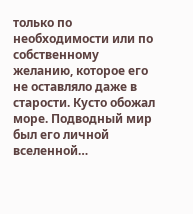только по необходимости или по собственному желанию, которое его не оставляло даже в старости. Кусто обожал море. Подводный мир был его личной вселенной…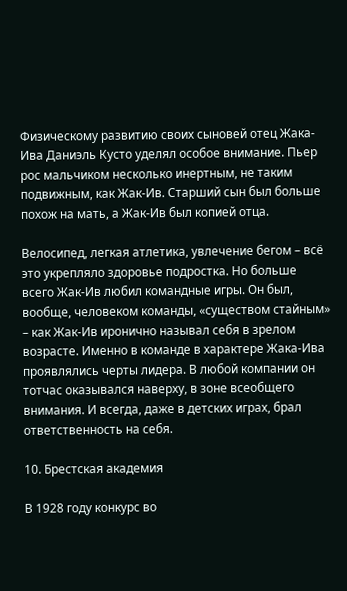Физическому развитию своих сыновей отец Жака-Ива Даниэль Кусто уделял особое внимание. Пьер рос мальчиком несколько инертным, не таким подвижным, как Жак-Ив. Старший сын был больше похож на мать, а Жак-Ив был копией отца.

Велосипед, легкая атлетика, увлечение бегом – всё это укрепляло здоровье подростка. Но больше всего Жак-Ив любил командные игры. Он был, вообще, человеком команды, «существом стайным» – как Жак-Ив иронично называл себя в зрелом возрасте. Именно в команде в характере Жака-Ива проявлялись черты лидера. В любой компании он тотчас оказывался наверху, в зоне всеобщего внимания. И всегда, даже в детских играх, брал ответственность на себя.

10. Брестская академия

В 1928 году конкурс во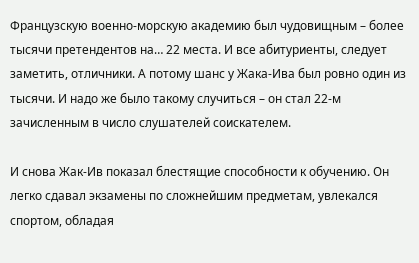Французскую военно-морскую академию был чудовищным – более тысячи претендентов на… 22 места. И все абитуриенты, следует заметить, отличники. А потому шанс у Жака-Ива был ровно один из тысячи. И надо же было такому случиться – он стал 22-м зачисленным в число слушателей соискателем.

И снова Жак-Ив показал блестящие способности к обучению. Он легко сдавал экзамены по сложнейшим предметам, увлекался спортом, обладая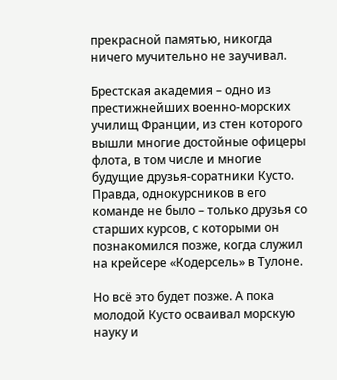прекрасной памятью, никогда ничего мучительно не заучивал.

Брестская академия – одно из престижнейших военно-морских училищ Франции, из стен которого вышли многие достойные офицеры флота, в том числе и многие будущие друзья-соратники Кусто. Правда, однокурсников в его команде не было – только друзья со старших курсов, с которыми он познакомился позже, когда служил на крейсере «Кодерсель» в Тулоне.

Но всё это будет позже. А пока молодой Кусто осваивал морскую науку и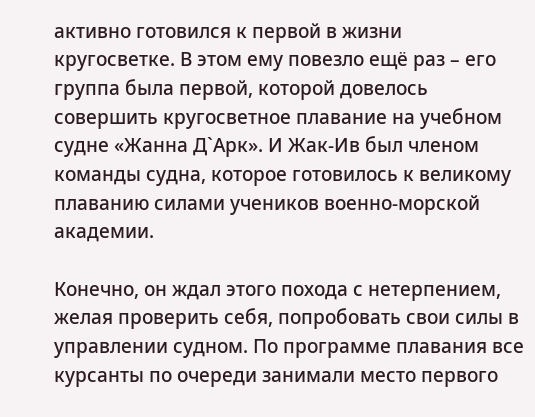активно готовился к первой в жизни кругосветке. В этом ему повезло ещё раз – его группа была первой, которой довелось совершить кругосветное плавание на учебном судне «Жанна Д`Арк». И Жак-Ив был членом команды судна, которое готовилось к великому плаванию силами учеников военно-морской академии.

Конечно, он ждал этого похода с нетерпением, желая проверить себя, попробовать свои силы в управлении судном. По программе плавания все курсанты по очереди занимали место первого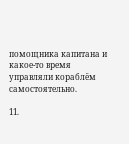помощника капитана и какое-то время управляли кораблём самостоятельно.

11.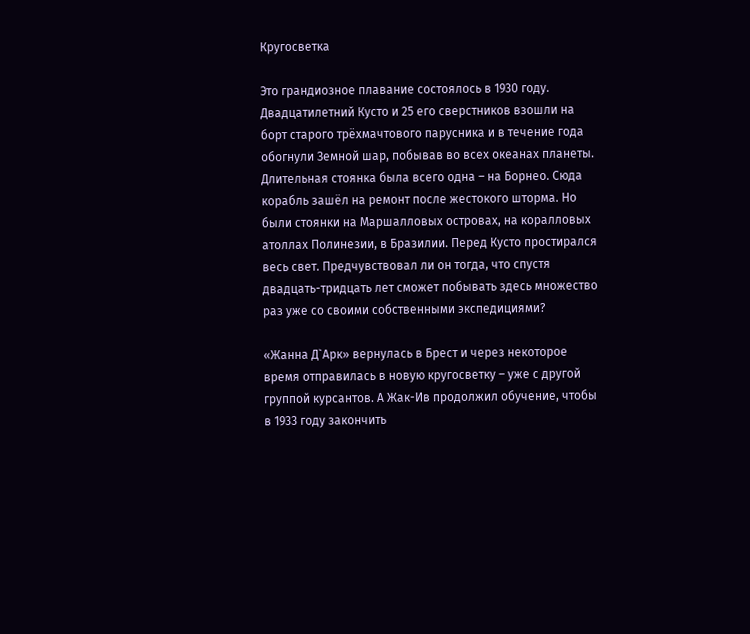Кругосветка

Это грандиозное плавание состоялось в 1930 году. Двадцатилетний Кусто и 25 его сверстников взошли на борт старого трёхмачтового парусника и в течение года обогнули Земной шар, побывав во всех океанах планеты. Длительная стоянка была всего одна – на Борнео. Сюда корабль зашёл на ремонт после жестокого шторма. Но были стоянки на Маршалловых островах, на коралловых атоллах Полинезии, в Бразилии. Перед Кусто простирался весь свет. Предчувствовал ли он тогда, что спустя двадцать-тридцать лет сможет побывать здесь множество раз уже со своими собственными экспедициями?

«Жанна Д`Арк» вернулась в Брест и через некоторое время отправилась в новую кругосветку – уже с другой группой курсантов. А Жак-Ив продолжил обучение, чтобы в 1933 году закончить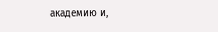академию и,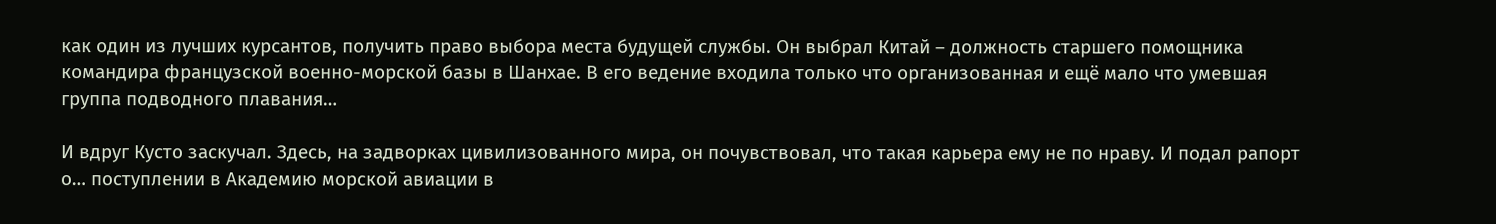как один из лучших курсантов, получить право выбора места будущей службы. Он выбрал Китай – должность старшего помощника командира французской военно-морской базы в Шанхае. В его ведение входила только что организованная и ещё мало что умевшая группа подводного плавания…

И вдруг Кусто заскучал. Здесь, на задворках цивилизованного мира, он почувствовал, что такая карьера ему не по нраву. И подал рапорт о… поступлении в Академию морской авиации в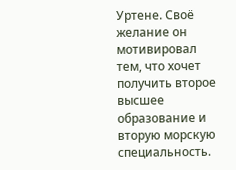Уртене. Своё желание он мотивировал тем, что хочет получить второе высшее образование и вторую морскую специальность.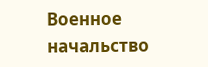Военное начальство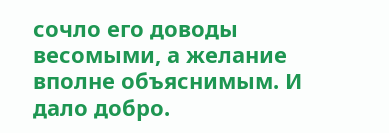сочло его доводы весомыми, а желание вполне объяснимым. И дало добро.